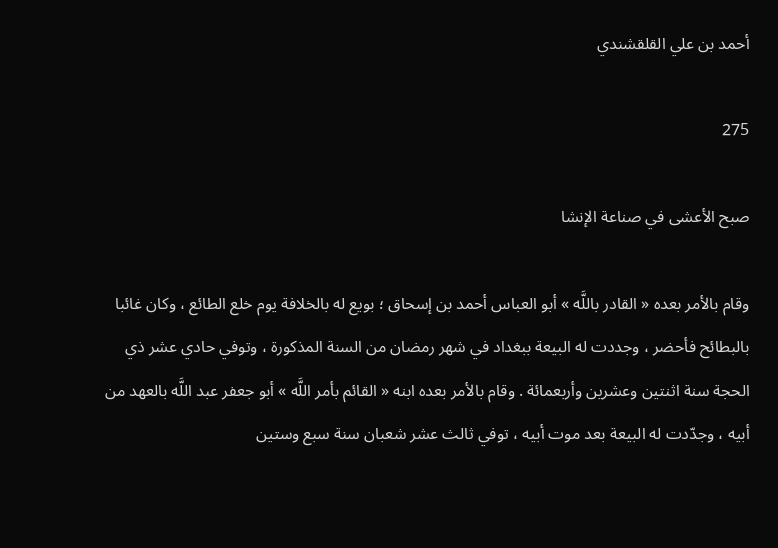أحمد بن علي القلقشندي

275

صبح الأعشى في صناعة الإنشا

وقام بالأمر بعده « القادر باللَّه » أبو العباس أحمد بن إسحاق ؛ بويع له بالخلافة يوم خلع الطائع ، وكان غائبا بالبطائح فأحضر ، وجددت له البيعة ببغداد في شهر رمضان من السنة المذكورة ، وتوفي حادي عشر ذي الحجة سنة اثنتين وعشرين وأربعمائة . وقام بالأمر بعده ابنه « القائم بأمر اللَّه » أبو جعفر عبد اللَّه بالعهد من أبيه ، وجدّدت له البيعة بعد موت أبيه ، توفي ثالث عشر شعبان سنة سبع وستين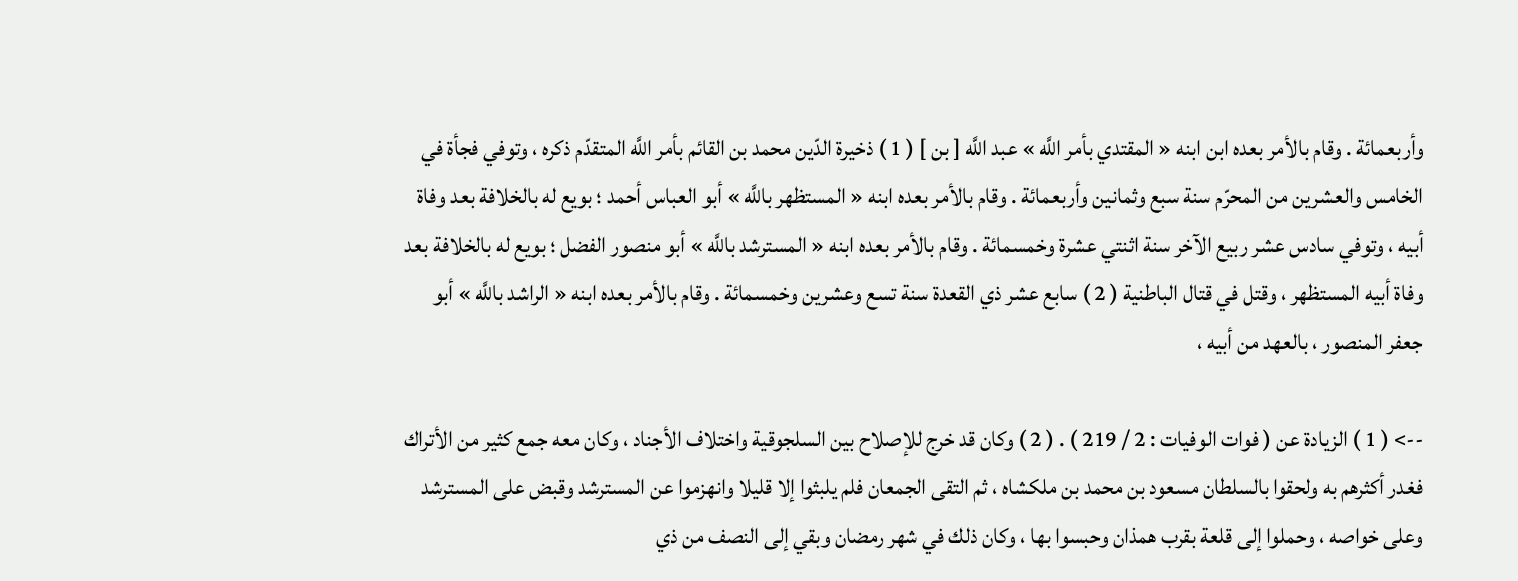وأربعمائة . وقام بالأمر بعده ابن ابنه « المقتدي بأمر اللَّه » عبد اللَّه [ بن ] ( 1 ) ذخيرة الدّين محمد بن القائم بأمر اللَّه المتقدّم ذكره ، وتوفي فجأة في الخامس والعشرين من المحرّم سنة سبع وثمانين وأربعمائة . وقام بالأمر بعده ابنه « المستظهر باللَّه » أبو العباس أحمد ؛ بويع له بالخلافة بعد وفاة أبيه ، وتوفي سادس عشر ربيع الآخر سنة اثنتي عشرة وخمسمائة . وقام بالأمر بعده ابنه « المسترشد باللَّه » أبو منصور الفضل ؛ بويع له بالخلافة بعد وفاة أبيه المستظهر ، وقتل في قتال الباطنية ( 2 ) سابع عشر ذي القعدة سنة تسع وعشرين وخمسمائة . وقام بالأمر بعده ابنه « الراشد باللَّه » أبو جعفر المنصور ، بالعهد من أبيه ،

--> ( 1 ) الزيادة عن ( فوات الوفيات : 2 / 219 ) . ( 2 ) وكان قد خرج للإصلاح بين السلجوقية واختلاف الأجناد ، وكان معه جمع كثير من الأتراك فغدر أكثرهم به ولحقوا بالسلطان مسعود بن محمد بن ملكشاه ، ثم التقى الجمعان فلم يلبثوا إلا قليلا وانهزموا عن المسترشد وقبض على المسترشد وعلى خواصه ، وحملوا إلى قلعة بقرب همذان وحبسوا بها ، وكان ذلك في شهر رمضان وبقي إلى النصف من ذي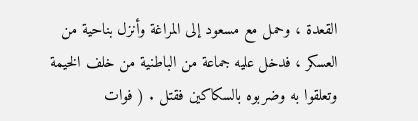القعدة ، وحمل مع مسعود إلى المراغة وأنزل بناحية من العسكر ، فدخل عليه جماعة من الباطنية من خلف الخيمة وتعلقوا به وضربوه بالسكاكين فقتل . ( فوات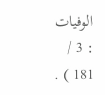الوفيات : 3 / 181 ) .